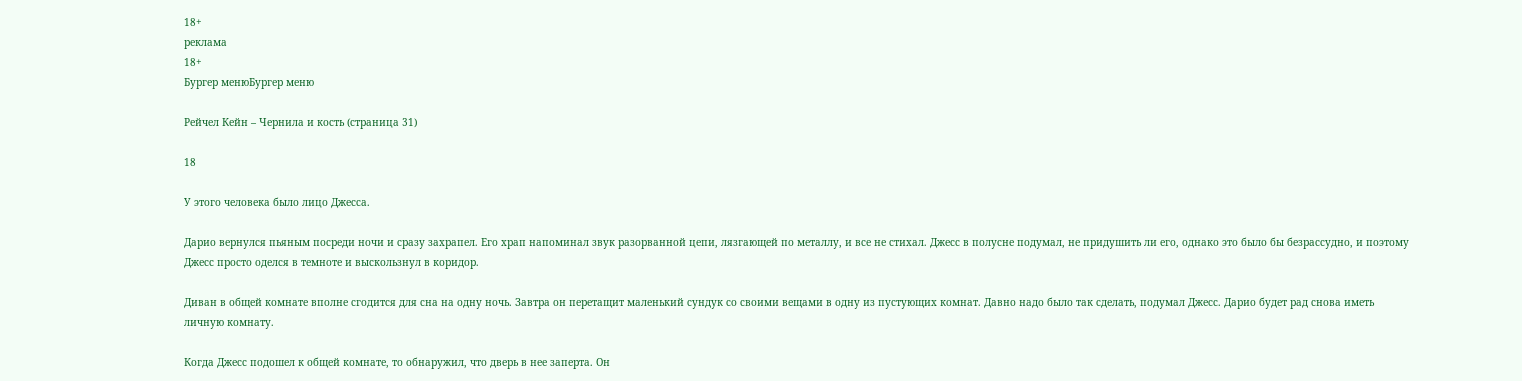18+
реклама
18+
Бургер менюБургер меню

Рейчел Кейн – Чернила и кость (страница 31)

18

У этого человека было лицо Джесса.

Дарио вернулся пьяным посреди ночи и сразу захрапел. Его храп напоминал звук разорванной цепи, лязгающей по металлу, и все не стихал. Джесс в полусне подумал, не придушить ли его, однако это было бы безрассудно, и поэтому Джесс просто оделся в темноте и выскользнул в коридор.

Диван в общей комнате вполне сгодится для сна на одну ночь. Завтра он перетащит маленький сундук со своими вещами в одну из пустующих комнат. Давно надо было так сделать, подумал Джесс. Дарио будет рад снова иметь личную комнату.

Когда Джесс подошел к общей комнате, то обнаружил, что дверь в нее заперта. Он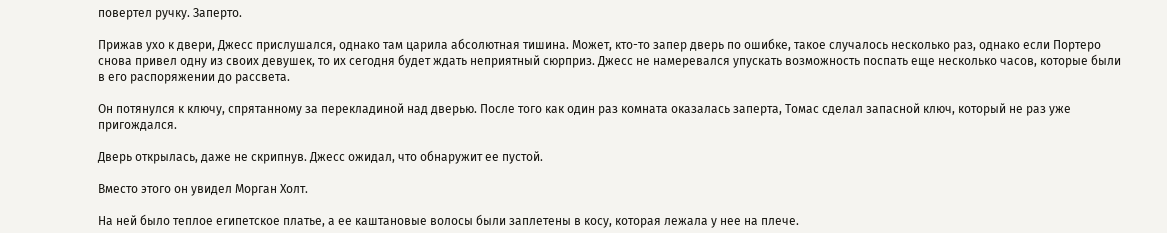повертел ручку. Заперто.

Прижав ухо к двери, Джесс прислушался, однако там царила абсолютная тишина. Может, кто-то запер дверь по ошибке, такое случалось несколько раз, однако если Портеро снова привел одну из своих девушек, то их сегодня будет ждать неприятный сюрприз. Джесс не намеревался упускать возможность поспать еще несколько часов, которые были в его распоряжении до рассвета.

Он потянулся к ключу, спрятанному за перекладиной над дверью. После того как один раз комната оказалась заперта, Томас сделал запасной ключ, который не раз уже пригождался.

Дверь открылась, даже не скрипнув. Джесс ожидал, что обнаружит ее пустой.

Вместо этого он увидел Морган Холт.

На ней было теплое египетское платье, а ее каштановые волосы были заплетены в косу, которая лежала у нее на плече.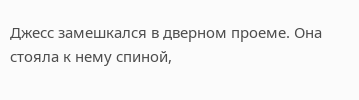Джесс замешкался в дверном проеме. Она стояла к нему спиной,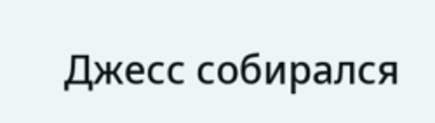Джесс собирался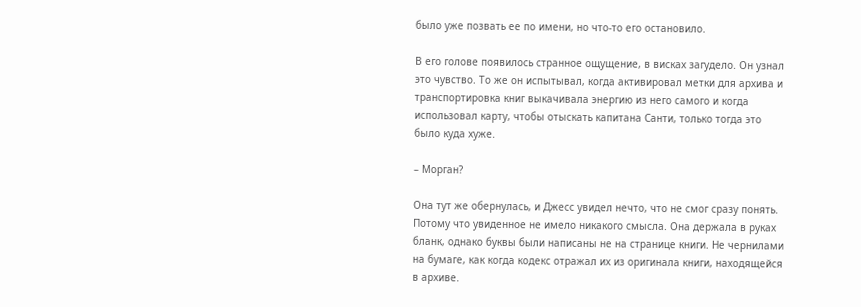было уже позвать ее по имени, но что-то его остановило.

В его голове появилось странное ощущение, в висках загудело. Он узнал это чувство. То же он испытывал, когда активировал метки для архива и транспортировка книг выкачивала энергию из него самого и когда использовал карту, чтобы отыскать капитана Санти, только тогда это было куда хуже.

– Морган?

Она тут же обернулась, и Джесс увидел нечто, что не смог сразу понять. Потому что увиденное не имело никакого смысла. Она держала в руках бланк, однако буквы были написаны не на странице книги. Не чернилами на бумаге, как когда кодекс отражал их из оригинала книги, находящейся в архиве.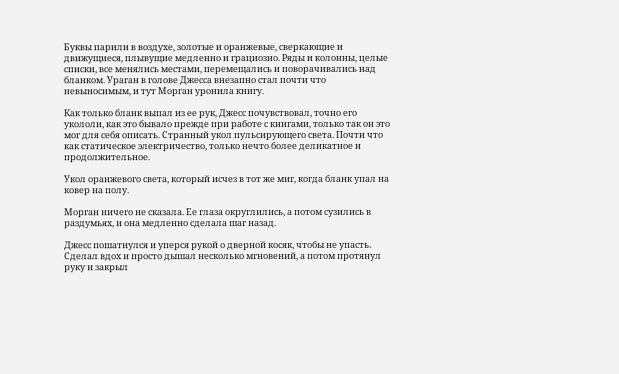Буквы парили в воздухе, золотые и оранжевые, сверкающие и движущиеся, плывущие медленно и грациозно. Ряды и колонны, целые списки, все менялись местами, перемещались и поворачивались над бланком. Ураган в голове Джесса внезапно стал почти что невыносимым, и тут Морган уронила книгу.

Как только бланк выпал из ее рук, Джесс почувствовал, точно его укололи, как это бывало прежде при работе с книгами, только так он это мог для себя описать. Странный укол пульсирующего света. Почти что как статическое электричество, только нечто более деликатное и продолжительное.

Укол оранжевого света, который исчез в тот же миг, когда бланк упал на ковер на полу.

Морган ничего не сказала. Ее глаза округлились, а потом сузились в раздумьях, и она медленно сделала шаг назад.

Джесс пошатнулся и уперся рукой о дверной косяк, чтобы не упасть. Сделал вдох и просто дышал несколько мгновений, а потом протянул руку и закрыл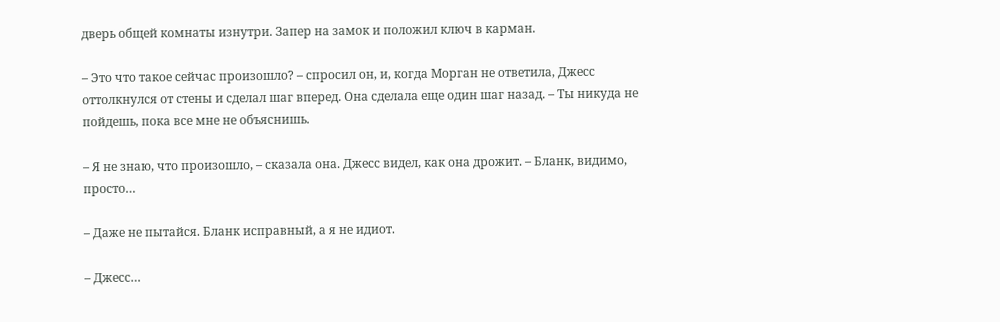дверь общей комнаты изнутри. Запер на замок и положил ключ в карман.

– Это что такое сейчас произошло? – спросил он, и, когда Морган не ответила, Джесс оттолкнулся от стены и сделал шаг вперед. Она сделала еще один шаг назад. – Ты никуда не пойдешь, пока все мне не объяснишь.

– Я не знаю, что произошло, – сказала она. Джесс видел, как она дрожит. – Бланк, видимо, просто…

– Даже не пытайся. Бланк исправный, а я не идиот.

– Джесс…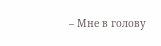– Мне в голову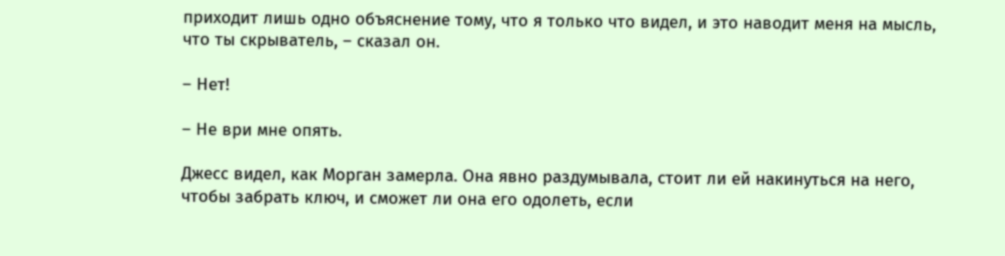приходит лишь одно объяснение тому, что я только что видел, и это наводит меня на мысль, что ты скрыватель, – сказал он.

– Нет!

– Не ври мне опять.

Джесс видел, как Морган замерла. Она явно раздумывала, стоит ли ей накинуться на него, чтобы забрать ключ, и сможет ли она его одолеть, если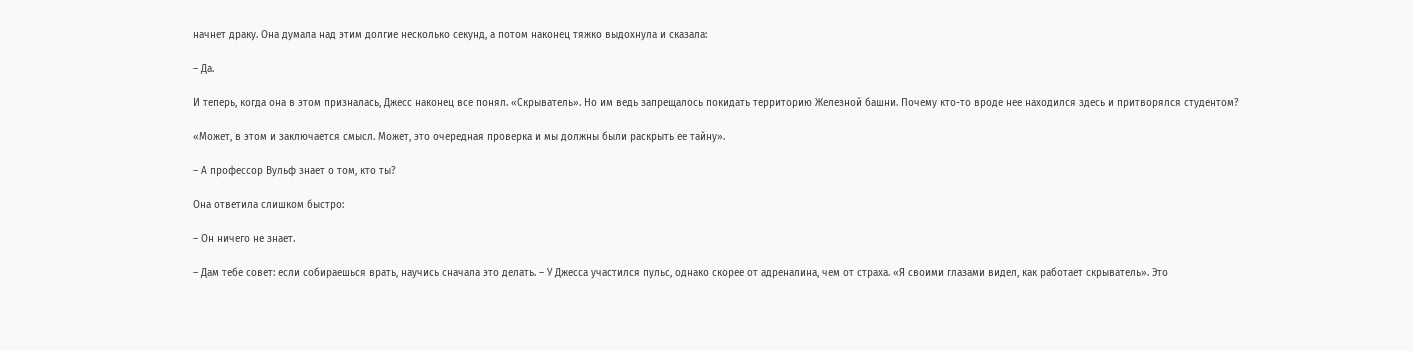начнет драку. Она думала над этим долгие несколько секунд, а потом наконец тяжко выдохнула и сказала:

– Да.

И теперь, когда она в этом призналась, Джесс наконец все понял. «Скрыватель». Но им ведь запрещалось покидать территорию Железной башни. Почему кто-то вроде нее находился здесь и притворялся студентом?

«Может, в этом и заключается смысл. Может, это очередная проверка и мы должны были раскрыть ее тайну».

– А профессор Вульф знает о том, кто ты?

Она ответила слишком быстро:

– Он ничего не знает.

– Дам тебе совет: если собираешься врать, научись сначала это делать. – У Джесса участился пульс, однако скорее от адреналина, чем от страха. «Я своими глазами видел, как работает скрыватель». Это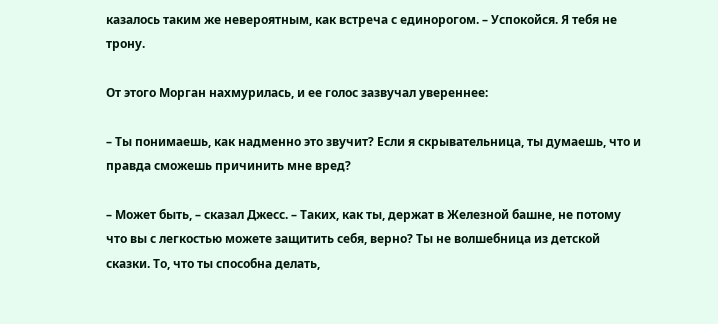казалось таким же невероятным, как встреча с единорогом. – Успокойся. Я тебя не трону.

От этого Морган нахмурилась, и ее голос зазвучал увереннее:

– Ты понимаешь, как надменно это звучит? Если я скрывательница, ты думаешь, что и правда сможешь причинить мне вред?

– Может быть, – сказал Джесс. – Таких, как ты, держат в Железной башне, не потому что вы с легкостью можете защитить себя, верно? Ты не волшебница из детской сказки. То, что ты способна делать,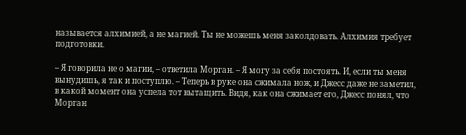называется алхимией, а не магией. Ты не можешь меня заколдовать. Алхимия требует подготовки.

– Я говорила не о магии, – ответила Морган. – Я могу за себя постоять. И, если ты меня вынудишь, я так и поступлю. – Теперь в руке она сжимала нож, и Джесс даже не заметил, в какой момент она успела тот вытащить. Видя, как она сжимает его, Джесс понял, что Морган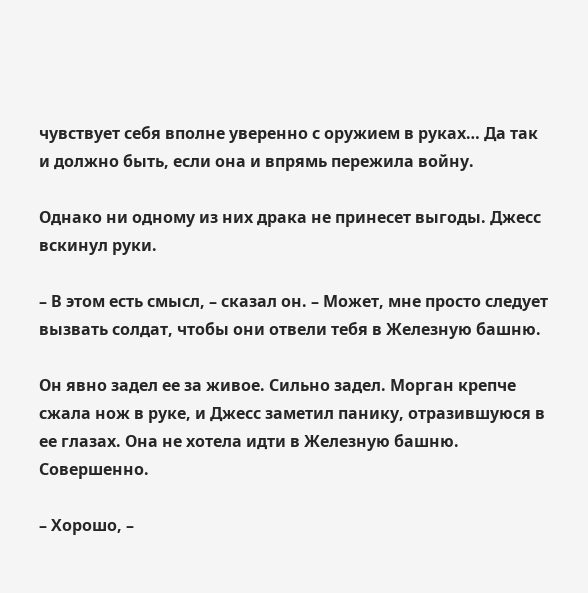чувствует себя вполне уверенно с оружием в руках… Да так и должно быть, если она и впрямь пережила войну.

Однако ни одному из них драка не принесет выгоды. Джесс вскинул руки.

– В этом есть смысл, – сказал он. – Может, мне просто следует вызвать солдат, чтобы они отвели тебя в Железную башню.

Он явно задел ее за живое. Сильно задел. Морган крепче сжала нож в руке, и Джесс заметил панику, отразившуюся в ее глазах. Она не хотела идти в Железную башню. Совершенно.

– Хорошо, –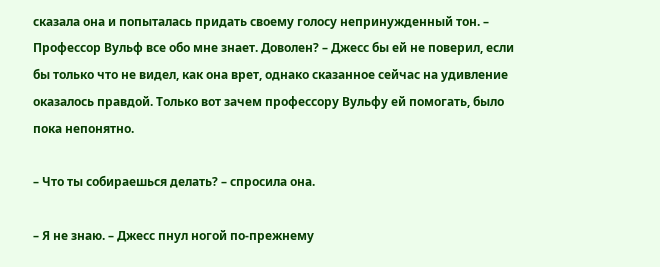сказала она и попыталась придать своему голосу непринужденный тон. – Профессор Вульф все обо мне знает. Доволен? – Джесс бы ей не поверил, если бы только что не видел, как она врет, однако сказанное сейчас на удивление оказалось правдой. Только вот зачем профессору Вульфу ей помогать, было пока непонятно.

– Что ты собираешься делать? – спросила она.

– Я не знаю. – Джесс пнул ногой по-прежнему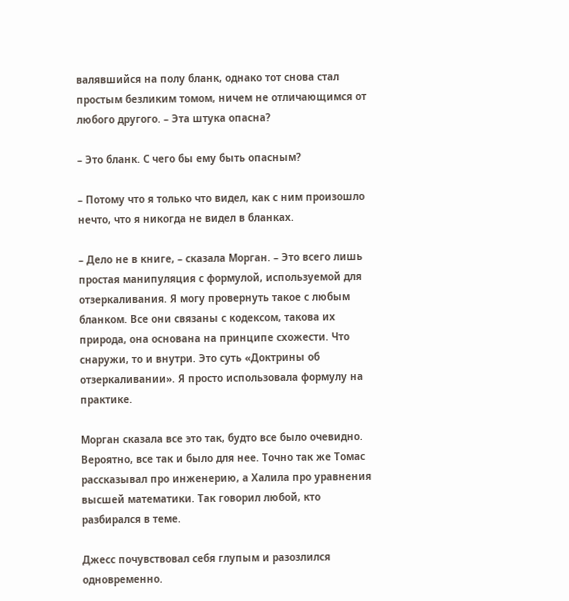валявшийся на полу бланк, однако тот снова стал простым безликим томом, ничем не отличающимся от любого другого. – Эта штука опасна?

– Это бланк. С чего бы ему быть опасным?

– Потому что я только что видел, как с ним произошло нечто, что я никогда не видел в бланках.

– Дело не в книге, – сказала Морган. – Это всего лишь простая манипуляция с формулой, используемой для отзеркаливания. Я могу провернуть такое с любым бланком. Все они связаны с кодексом, такова их природа, она основана на принципе схожести. Что снаружи, то и внутри. Это суть «Доктрины об отзеркаливании». Я просто использовала формулу на практике.

Морган сказала все это так, будто все было очевидно. Вероятно, все так и было для нее. Точно так же Томас рассказывал про инженерию, а Халила про уравнения высшей математики. Так говорил любой, кто разбирался в теме.

Джесс почувствовал себя глупым и разозлился одновременно.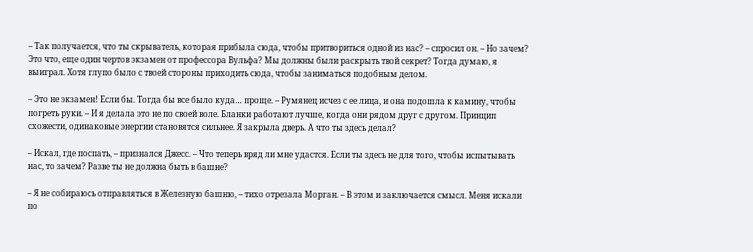– Так получается, что ты скрыватель, которая прибыла сюда, чтобы притвориться одной из нас? – спросил он. – Но зачем? Это что, еще один чертов экзамен от профессора Вульфа? Мы должны были раскрыть твой секрет? Тогда думаю, я выиграл. Хотя глупо было с твоей стороны приходить сюда, чтобы заниматься подобным делом.

– Это не экзамен! Если бы. Тогда бы все было куда… проще. – Румянец исчез с ее лица, и она подошла к камину, чтобы погреть руки. – И я делала это не по своей воле. Бланки работают лучше, когда они рядом друг с другом. Принцип схожести, одинаковые энергии становятся сильнее. Я закрыла дверь. А что ты здесь делал?

– Искал, где поспать, – признался Джесс. – Что теперь вряд ли мне удастся. Если ты здесь не для того, чтобы испытывать нас, то зачем? Разве ты не должна быть в башне?

– Я не собираюсь отправляться в Железную башню, – тихо отрезала Морган. – В этом и заключается смысл. Меня искали по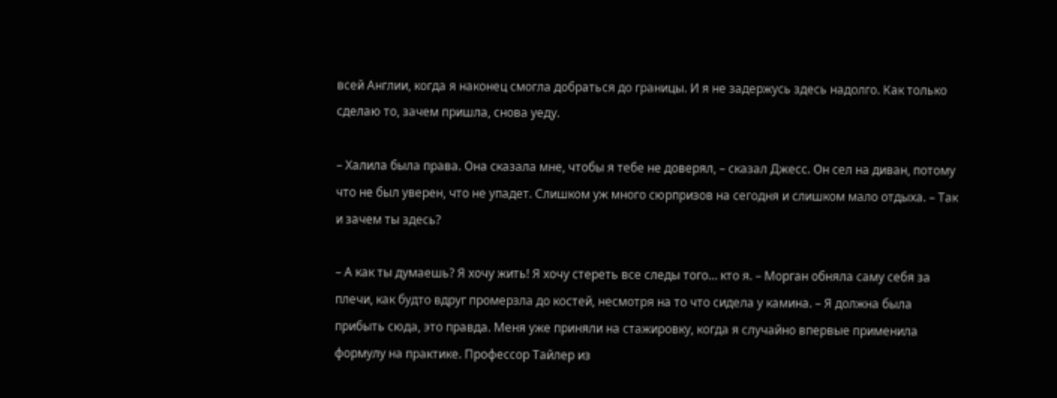всей Англии, когда я наконец смогла добраться до границы. И я не задержусь здесь надолго. Как только сделаю то, зачем пришла, снова уеду.

– Халила была права. Она сказала мне, чтобы я тебе не доверял, – сказал Джесс. Он сел на диван, потому что не был уверен, что не упадет. Слишком уж много сюрпризов на сегодня и слишком мало отдыха. – Так и зачем ты здесь?

– А как ты думаешь? Я хочу жить! Я хочу стереть все следы того… кто я. – Морган обняла саму себя за плечи, как будто вдруг промерзла до костей, несмотря на то что сидела у камина. – Я должна была прибыть сюда, это правда. Меня уже приняли на стажировку, когда я случайно впервые применила формулу на практике. Профессор Тайлер из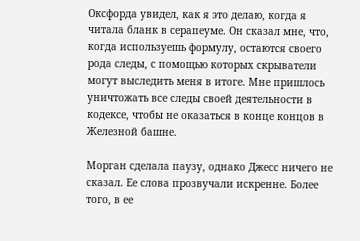Оксфорда увидел, как я это делаю, когда я читала бланк в серапеуме. Он сказал мне, что, когда используешь формулу, остаются своего рода следы, с помощью которых скрыватели могут выследить меня в итоге. Мне пришлось уничтожать все следы своей деятельности в кодексе, чтобы не оказаться в конце концов в Железной башне.

Морган сделала паузу, однако Джесс ничего не сказал. Ее слова прозвучали искренне. Более того, в ее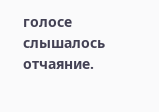голосе слышалось отчаяние.